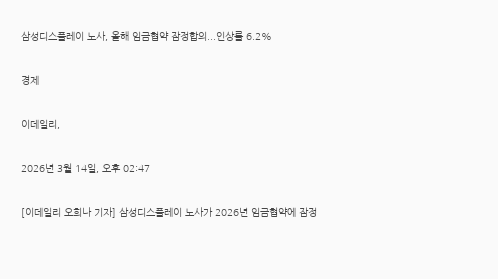삼성디스플레이 노사, 올해 임금협약 잠정합의...인상률 6.2%

경제

이데일리,

2026년 3월 14일, 오후 02:47

[이데일리 오희나 기자] 삼성디스플레이 노사가 2026년 임금협약에 잠정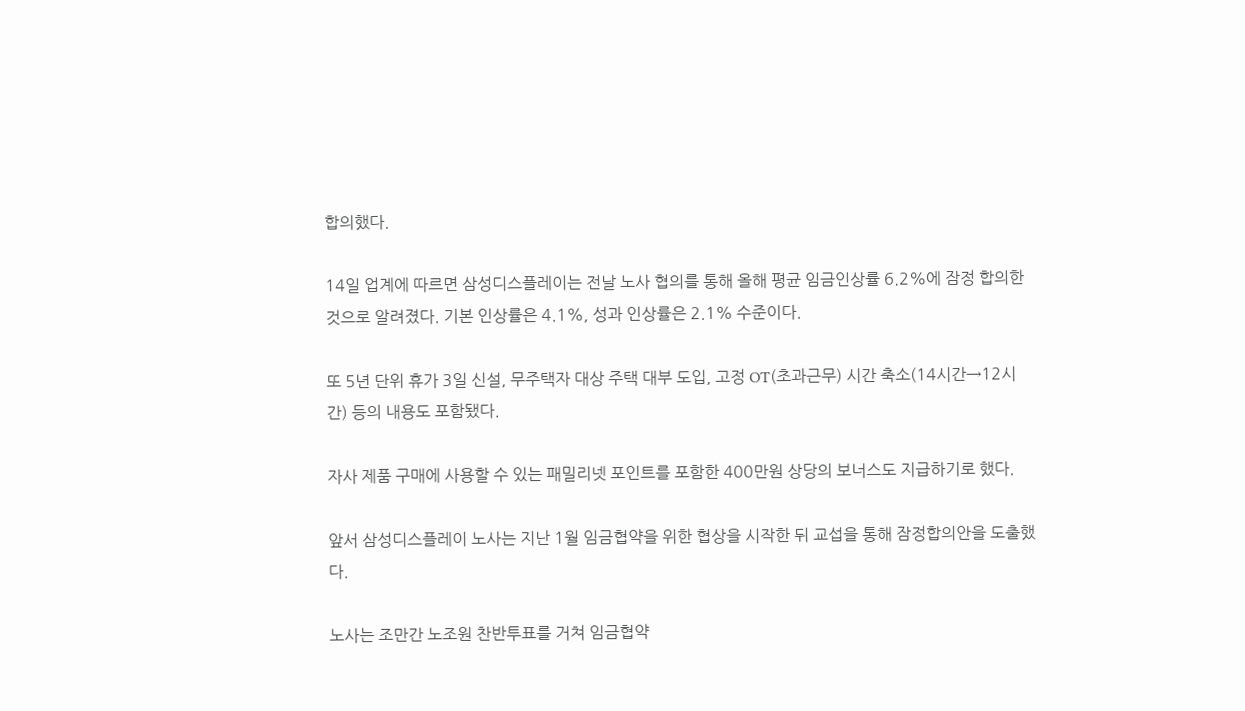합의했다.

14일 업계에 따르면 삼성디스플레이는 전날 노사 협의를 통해 올해 평균 임금인상률 6.2%에 잠정 합의한 것으로 알려졌다. 기본 인상률은 4.1%, 성과 인상률은 2.1% 수준이다.

또 5년 단위 휴가 3일 신설, 무주택자 대상 주택 대부 도입, 고정 OT(초과근무) 시간 축소(14시간→12시간) 등의 내용도 포함됐다.

자사 제품 구매에 사용할 수 있는 패밀리넷 포인트를 포함한 400만원 상당의 보너스도 지급하기로 했다.

앞서 삼성디스플레이 노사는 지난 1월 임금협약을 위한 협상을 시작한 뒤 교섭을 통해 잠정합의안을 도출했다.

노사는 조만간 노조원 찬반투표를 거쳐 임금협약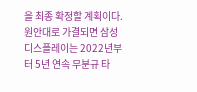을 최종 확정할 계획이다. 원안대로 가결되면 삼성디스플레이는 2022년부터 5년 연속 무분규 타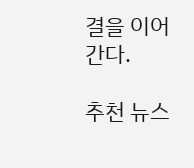결을 이어간다.

추천 뉴스